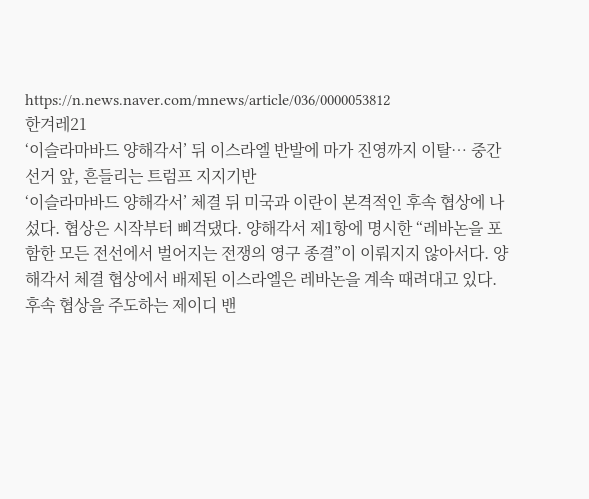https://n.news.naver.com/mnews/article/036/0000053812
한겨레21
‘이슬라마바드 양해각서’ 뒤 이스라엘 반발에 마가 진영까지 이탈… 중간선거 앞, 흔들리는 트럼프 지지기반
‘이슬라마바드 양해각서’ 체결 뒤 미국과 이란이 본격적인 후속 협상에 나섰다. 협상은 시작부터 삐걱댔다. 양해각서 제1항에 명시한 “레바논을 포함한 모든 전선에서 벌어지는 전쟁의 영구 종결”이 이뤄지지 않아서다. 양해각서 체결 협상에서 배제된 이스라엘은 레바논을 계속 때려대고 있다. 후속 협상을 주도하는 제이디 밴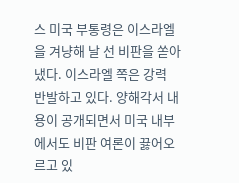스 미국 부통령은 이스라엘을 겨냥해 날 선 비판을 쏟아냈다. 이스라엘 쪽은 강력 반발하고 있다. 양해각서 내용이 공개되면서 미국 내부에서도 비판 여론이 끓어오르고 있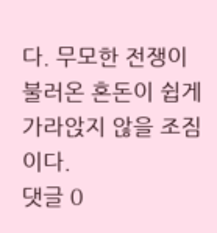다. 무모한 전쟁이 불러온 혼돈이 쉽게 가라앉지 않을 조짐이다.
댓글 0